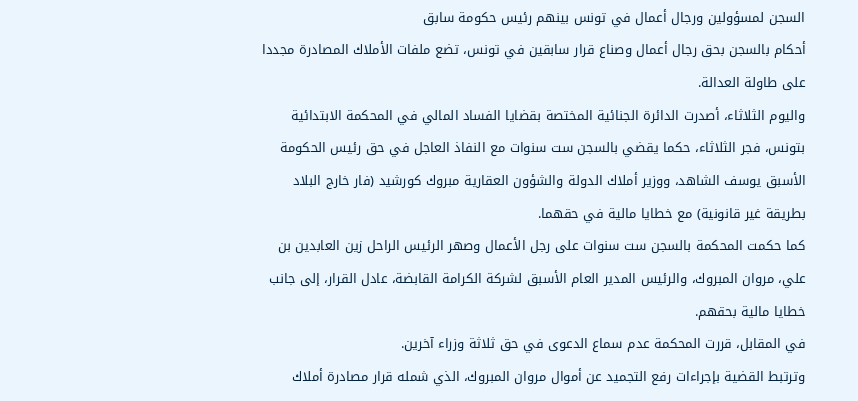السجن لمسؤولين ورجال أعمال في تونس بينهم رئيس حكومة سابق
أحكام بالسجن بحق رجال أعمال وصناع قرار سابقين في تونس، تضع ملفات الأملاك المصادرة مجددا على طاولة العدالة.
واليوم الثلاثاء، أصدرت الدائرة الجنائية المختصة بقضايا الفساد المالي في المحكمة الابتدائية بتونس، فجر الثلاثاء، حكما يقضي بالسجن ست سنوات مع النفاذ العاجل في حق رئيس الحكومة الأسبق يوسف الشاهد، ووزير أملاك الدولة والشؤون العقارية مبروك كورشيد (فار خارج البلاد بطريقة غير قانونية) مع خطايا مالية في حقهما.
كما حكمت المحكمة بالسجن ست سنوات على رجل الأعمال وصهر الرئيس الراحل زين العابدين بن علي، مروان المبروك، والرئيس المدير العام الأسبق لشركة الكرامة القابضة، عادل القرار، إلى جانب خطايا مالية بحقهم.
في المقابل، قررت المحكمة عدم سماع الدعوى في حق ثلاثة وزراء آخرين.
وترتبط القضية بإجراءات رفع التجميد عن أموال مروان المبروك، الذي شمله قرار مصادرة أملاك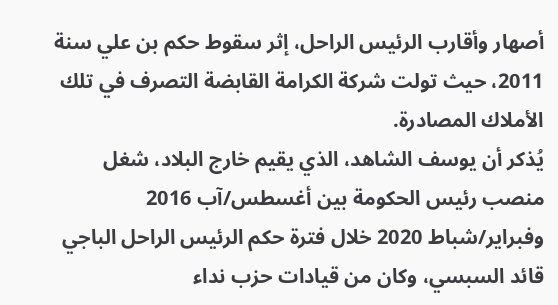أصهار وأقارب الرئيس الراحل، إثر سقوط حكم بن علي سنة 2011، حيث تولت شركة الكرامة القابضة التصرف في تلك الأملاك المصادرة.
يُذكر أن يوسف الشاهد، الذي يقيم خارج البلاد، شغل منصب رئيس الحكومة بين أغسطس/آب 2016 وفبراير/شباط 2020 خلال فترة حكم الرئيس الراحل الباجي قائد السبسي، وكان من قيادات حزب نداء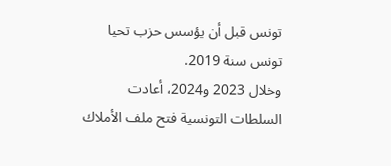تونس قبل أن يؤسس حزب تحيا تونس سنة 2019.
وخلال 2023 و2024، أعادت السلطات التونسية فتح ملف الأملاك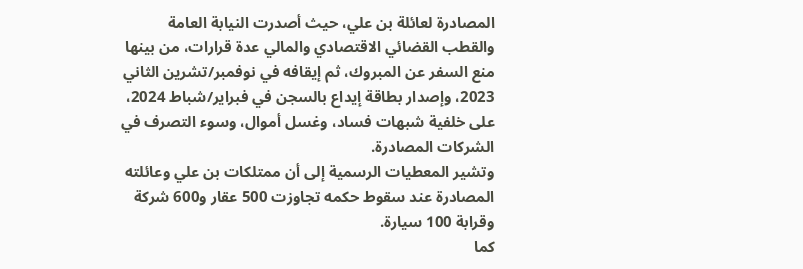المصادرة لعائلة بن علي، حيث أصدرت النيابة العامة والقطب القضائي الاقتصادي والمالي عدة قرارات، من بينها منع السفر عن المبروك، ثم إيقافه في نوفمبر/تشرين الثاني 2023، وإصدار بطاقة إيداع بالسجن في فبراير/شباط 2024، على خلفية شبهات فساد، وغسل أموال، وسوء التصرف في الشركات المصادرة.
وتشير المعطيات الرسمية إلى أن ممتلكات بن علي وعائلته المصادرة عند سقوط حكمه تجاوزت 500 عقار و600 شركة وقرابة 100 سيارة.
كما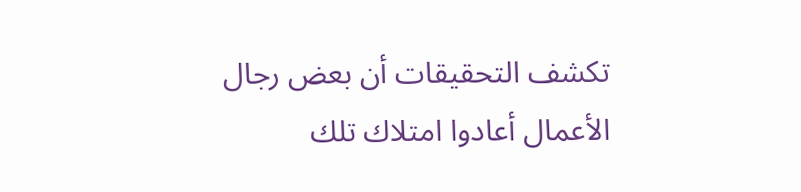تكشف التحقيقات أن بعض رجال الأعمال أعادوا امتلاك تلك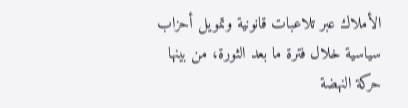الأملاك عبر تلاعبات قانونية وتمويل أحزاب سياسية خلال فترة ما بعد الثورة، من بينها حركة النهضة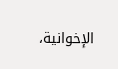الإخوانية،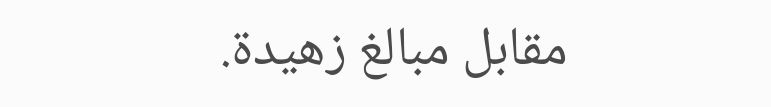مقابل مبالغ زهيدة.